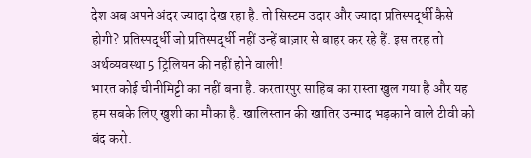देश अब अपने अंदर ज्यादा देख रहा है. तो सिस्टम उदार और ज्यादा प्रतिस्पर्द्धी कैसे होगी? प्रतिस्पर्द्धी जो प्रतिस्पर्द्धी नहीं उन्हें बाज़ार से बाहर कर रहे हैं. इस तरह तो अर्थव्यवस्था 5 ट्रिलियन की नहीं होने वाली!
भारत कोई चीनीमिट्टी का नहीं बना है. करतारपुर साहिब का रास्ता खुल गया है और यह हम सबके लिए खुशी का मौका है. खालिस्तान की खातिर उन्माद भड़काने वाले टीवी को बंद करो.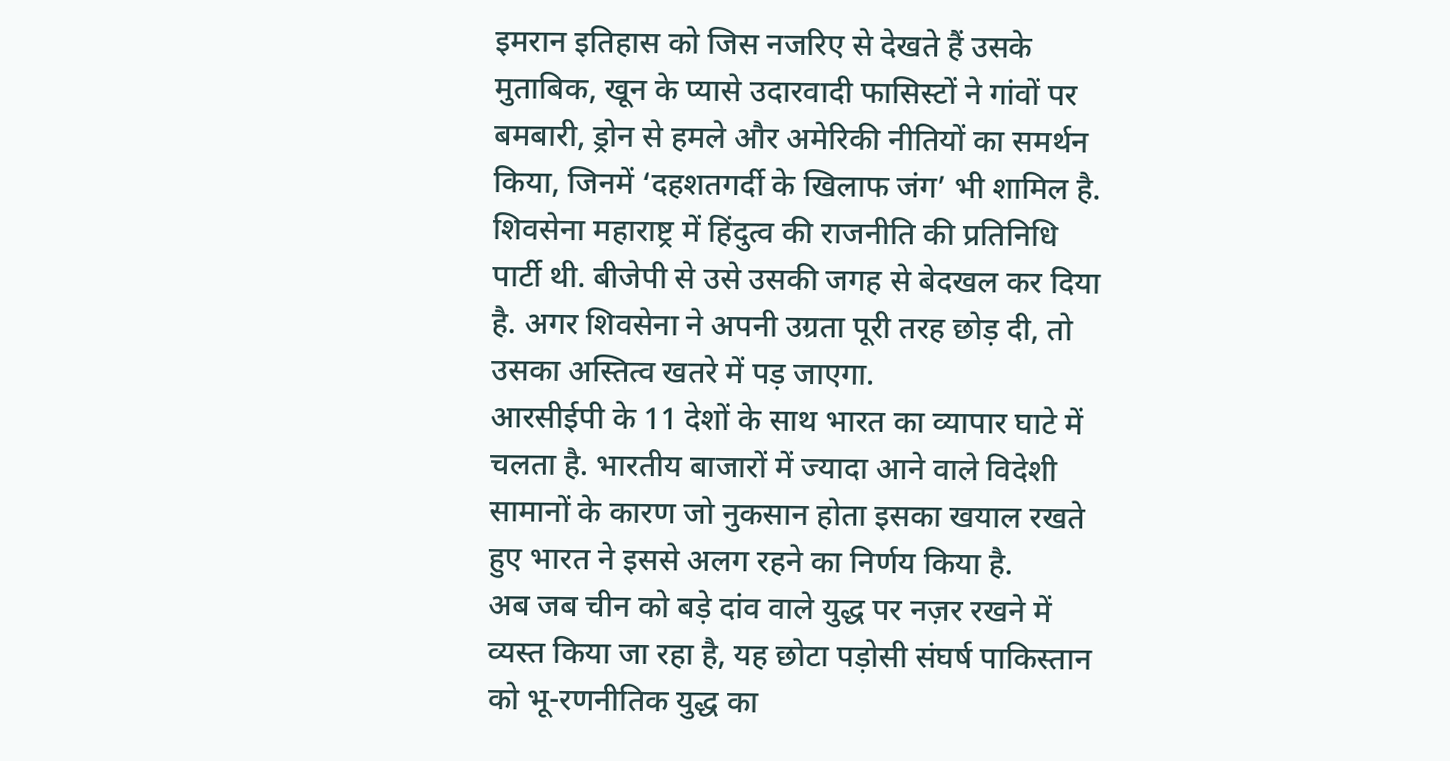इमरान इतिहास को जिस नजरिए से देखते हैं उसके मुताबिक, खून के प्यासे उदारवादी फासिस्टों ने गांवों पर बमबारी, ड्रोन से हमले और अमेरिकी नीतियों का समर्थन किया, जिनमें ‘दहशतगर्दी के खिलाफ जंग’ भी शामिल है.
शिवसेना महाराष्ट्र में हिंदुत्व की राजनीति की प्रतिनिधि पार्टी थी. बीजेपी से उसे उसकी जगह से बेदखल कर दिया है. अगर शिवसेना ने अपनी उग्रता पूरी तरह छोड़ दी, तो उसका अस्तित्व खतरे में पड़ जाएगा.
आरसीईपी के 11 देशों के साथ भारत का व्यापार घाटे में चलता है. भारतीय बाजारों में ज्यादा आने वाले विदेशी सामानों के कारण जो नुकसान होता इसका खयाल रखते हुए भारत ने इससे अलग रहने का निर्णय किया है.
अब जब चीन को बड़े दांव वाले युद्ध पर नज़र रखने में व्यस्त किया जा रहा है, यह छोटा पड़ोसी संघर्ष पाकिस्तान को भू-रणनीतिक युद्ध का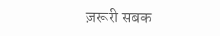ज़रूरी सबक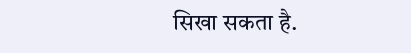सिखा सकता है.